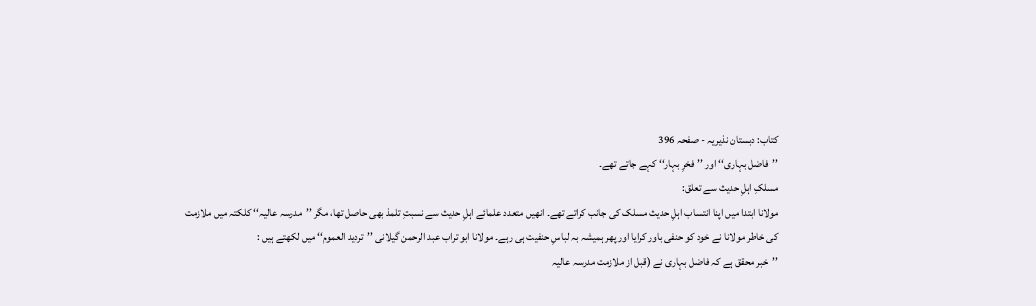کتاب: دبستان نذیریہ - صفحہ 396
’’فاضل بہاری‘‘ اور ’’فخرِ بہار‘‘ کہے جاتے تھے۔
مسلکِ اہلِ حدیث سے تعلق:
مولانا ابتدا میں اپنا انتساب اہلِ حدیث مسلک کی جانب کراتے تھے۔ انھیں متعدد علمائے اہلِ حدیث سے نسبتِ تلمذ بھی حاصل تھا، مگر ’’مدرسہ عالیہ‘‘ کلکتہ میں ملازمت کی خاطر مولانا نے خود کو حنفی باور کرایا اور پھر ہمیشہ بہ لباسِ حنفیت ہی رہے۔ مولانا ابو تراب عبد الرحمن گیلانی ’’تردید العموم‘‘ میں لکھتے ہیں :
’’خبر محقق ہے کہ فاضل بہاری نے (قبل از ملازمت مدرسہ عالیہ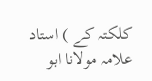کلکتہ کے ) استاد علامہ مولانا ابو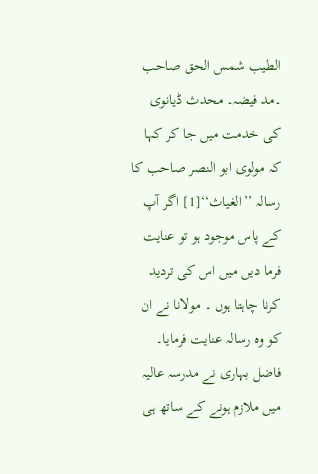الطیب شمس الحق صاحب ۔مد فیضہ۔ محدث ڈیانوی کی خدمت میں جا کر کہا کہ مولوی ابو النصر صاحب کا رسالہ ’’الغیاث‘‘[1] اگر آپ کے پاس موجود ہو تو عنایت فرما دیں میں اس کی تردید کرنا چاہتا ہوں ۔ مولانا نے ان کو وہ رسالہ عنایت فرمایا۔ فاضل بہاری نے مدرسہ عالیہ میں ملازم ہونے کے ساتھ ہی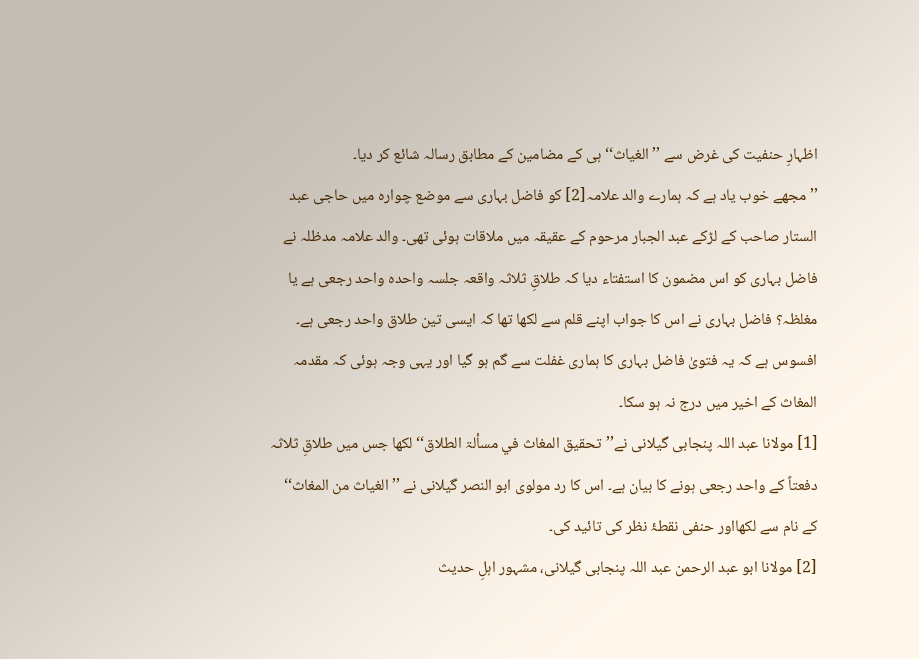اظہارِ حنفیت کی غرض سے ’’الغیاث‘‘ ہی کے مضامین کے مطابق رسالہ شائع کر دیا۔
’’مجھے خوب یاد ہے کہ ہمارے والد علامہ[2] کو فاضل بہاری سے موضع چوارہ میں حاجی عبد الستار صاحب کے لڑکے عبد الجبار مرحوم کے عقیقہ میں ملاقات ہوئی تھی۔ والد علامہ مدظلہ نے فاضل بہاری کو اس مضمون کا استفتاء دیا کہ طلاقِ ثلاثہ واقعہ جلسہ واحدہ واحد رجعی ہے یا مغلظہ؟ فاضل بہاری نے اس کا جواب اپنے قلم سے لکھا تھا کہ ایسی تین طلاق واحد رجعی ہے۔ افسوس ہے کہ یہ فتویٰ فاضل بہاری کا ہماری غفلت سے گم ہو گیا اور یہی وجہ ہوئی کہ مقدمہ المغاث کے اخیر میں درج نہ ہو سکا۔
[1] مولانا عبد اللہ پنجابی گیلانی نے’’تحقیق المغاث في مسألۃ الطلاق‘‘ لکھا جس میں طلاقِ ثلاثہ دفعتاً کے واحد رجعی ہونے کا بیان ہے۔ اس کا رد مولوی ابو النصر گیلانی نے ’’الغیاث من المغاث‘‘ کے نام سے لکھااور حنفی نقطۂ نظر کی تائید کی۔
[2] مولانا ابو عبد الرحمن عبد اللہ پنجابی گیلانی، مشہور اہلِ حدیث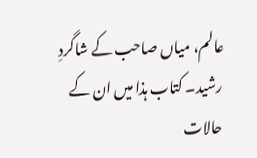عالم، میاں صاحب کے شاگردِ رشید۔ کتاب ہذا میں ان کے حالات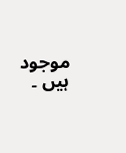موجود ہیں ۔